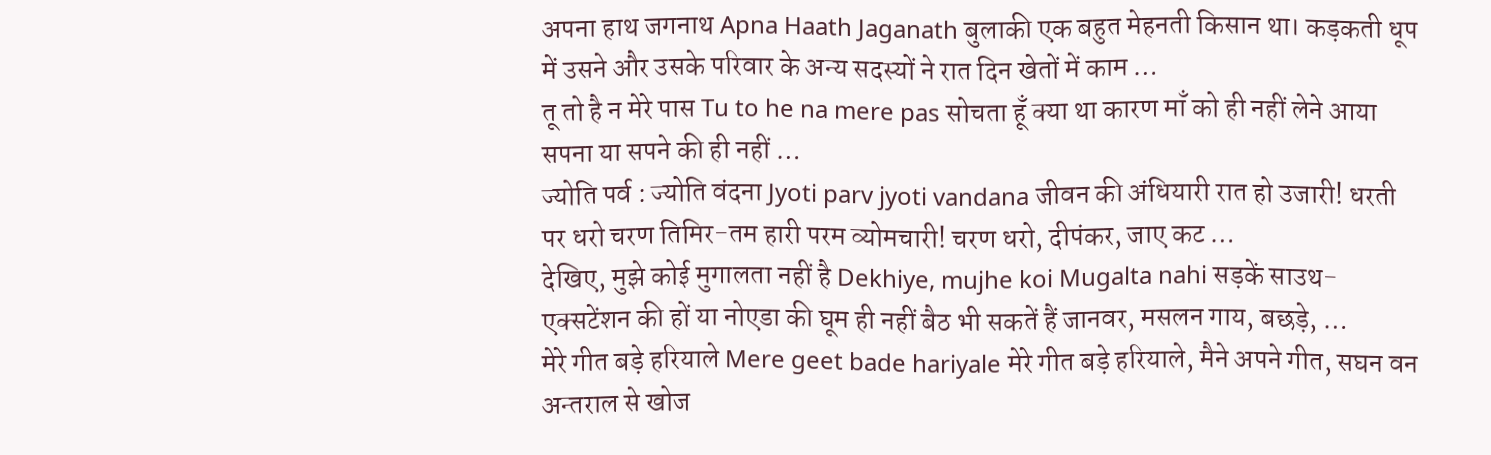अपना हाथ जगनाथ Apna Haath Jaganath बुलाकी एक बहुत मेहनती किसान था। कड़कती धूप में उसने और उसके परिवार के अन्य सदस्यों ने रात दिन खेतों में काम …
तू तो है न मेरे पास Tu to he na mere pas सोचता हूँ क्या था कारण माँ को ही नहीं लेने आया सपना या सपने की ही नहीं …
ज्योति पर्व : ज्योति वंदना Jyoti parv jyoti vandana जीवन की अंधियारी रात हो उजारी! धरती पर धरो चरण तिमिर-तम हारी परम व्योमचारी! चरण धरो, दीपंकर, जाए कट …
देखिए, मुझे कोई मुगालता नहीं है Dekhiye, mujhe koi Mugalta nahi सड़कें साउथ-एक्सटेंशन की हों या नोएडा की घूम ही नहीं बैठ भी सकतें हैं जानवर, मसलन गाय, बछड़े, …
मेरे गीत बड़े हरियाले Mere geet bade hariyale मेरे गीत बड़े हरियाले, मैने अपने गीत, सघन वन अन्तराल से खोज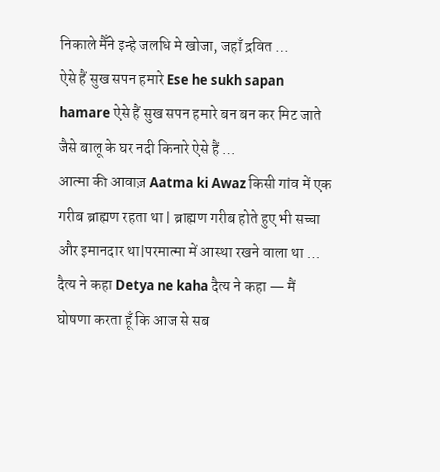निकाले मैँने इन्हे जलधि मे खोजा, जहाँ द्रवित …
ऐसे हैं सुख सपन हमारे Ese he sukh sapan hamare ऐसे हैं सुख सपन हमारे बन बन कर मिट जाते जैसे बालू के घर नदी किनारे ऐसे हैं …
आत्मा की आवाज़ Aatma ki Awaz किसी गांव में एक गरीब ब्राह्मण रहता था | ब्राह्मण गरीब होते हुए भी सच्चा और इमानदार था|परमात्मा में आस्था रखने वाला था …
दैत्य ने कहा Detya ne kaha दैत्य ने कहा — मैं घोषणा करता हूँ कि आज से सब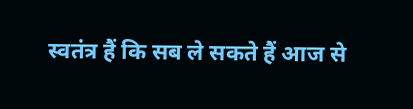स्वतंत्र हैं कि सब ले सकते हैं आज से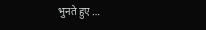भुनते हुए …